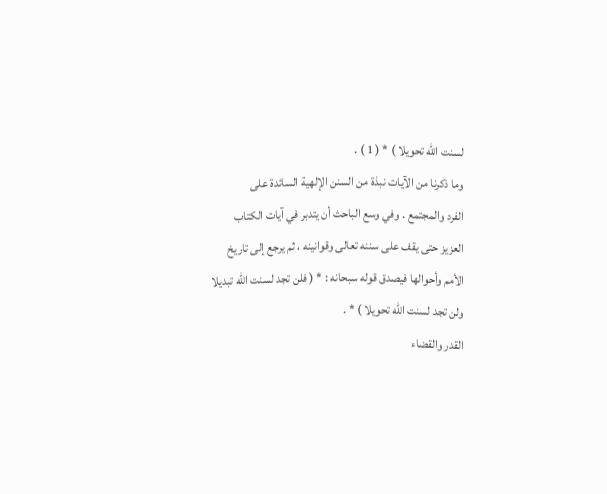لسنت الله تحويلا ) * ( 1 ) .
وما ذكرنا من الآيات نبذة من السنن الإلهية السائدة على
الفرد والمجتمع . وفي وسع الباحث أن يتدبر في آيات الكتاب
العزيز حتى يقف على سننه تعالى وقوانينه ، ثم يرجع إلى تاريخ
الأمم وأحوالها فيصدق قوله سبحانه : * ( فلن تجد لسنت الله تبديلا
ولن تجد لسنت الله تحويلا ) * .
القدر والقضاء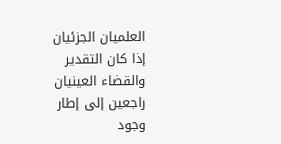العلميان الجزئيان
إذا كان التقدير والقضاء العينيان راجعين إلى إطار وجود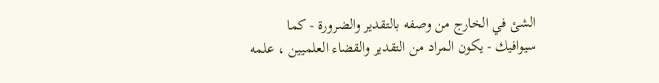الشئ في الخارج من وصفه بالتقدير والضرورة - كما
سيوافيك - يكون المراد من التقدير والقضاء العلميين ، علمه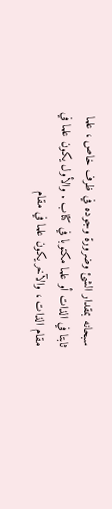سبحانه بمقدار الشئ وضرورة وجوده في ظرف خاص ، علما
ثابتا في الذات أو علما مكتوبا في كتاب . والأول يكون علما في
مقام الذات ، والآخر يكون علما في مقام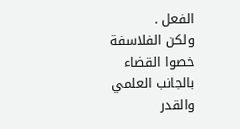الفعل .
ولكن الفلاسفة خصوا القضاء بالجانب العلمي والقدر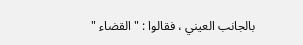بالجانب العيني ، فقالوا : " القضاء "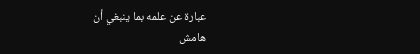عبارة عن علمه بما ينبغي أن
هامش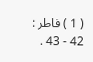( 1 ) فاطر : 42 - 43 .